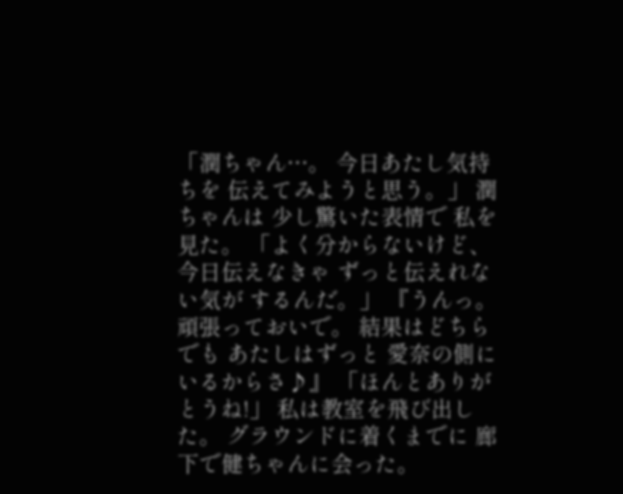「潤ちゃん…。 今日あたし気持ちを 伝えてみようと思う。」 潤ちゃんは 少し驚いた表情で 私を見た。 「よく分からないけど、 今日伝えなきゃ ずっと伝えれない気が するんだ。」 『うんっ。 頑張っておいで。 結果はどちらでも あたしはずっと 愛奈の側にいるからさ♪』 「ほんとありがとうね!」 私は教室を飛び出した。 グラウンドに着くまでに 廊下で健ちゃんに会った。